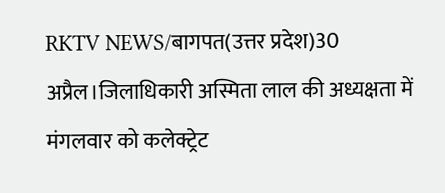RKTV NEWS/बागपत(उत्तर प्रदेश)30 अप्रैल।जिलाधिकारी अस्मिता लाल की अध्यक्षता में मंगलवार को कलेक्ट्रेट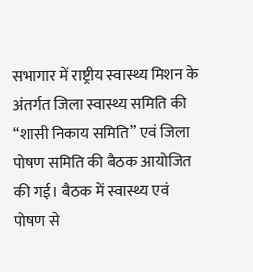सभागार में राष्ट्रीय स्वास्थ्य मिशन के अंतर्गत जिला स्वास्थ्य समिति की “शासी निकाय समिति” एवं जिला पोषण समिति की बैठक आयोजित की गई। बैठक में स्वास्थ्य एवं पोषण से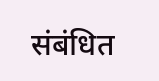संबंधित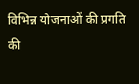विभिन्न योजनाओं की प्रगति की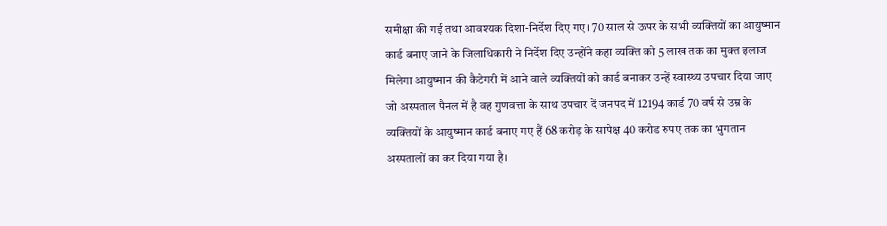समीक्षा की गई तथा आवश्यक दिशा-निर्देश दिए गए। 70 साल से ऊपर के सभी व्यक्तियों का आयुष्मान कार्ड बनाए जाने के जिलाधिकारी ने निर्देश दिए उन्होंने कहा व्यक्ति को 5 लाख तक का मुक्त इलाज मिलेगा आयुष्मान की कैटेगरी में आने वाले व्यक्तियों को कार्ड बनाकर उन्हें स्वास्थ्य उपचार दिया जाए जो अस्पताल पैनल में है वह गुणवत्ता के साथ उपचार दें जनपद में 12194 कार्ड 70 वर्ष से उम्र के व्यक्तियों के आयुष्मान कार्ड बनाए गए हैं 68 करोड़ के सापेक्ष 40 करोड रुपए तक का भुगतान अस्पतालों का कर दिया गया है।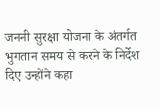जननी सुरक्षा योजना के अंतर्गत भुगतान समय से करने के निर्देश दिए उन्होंने कहा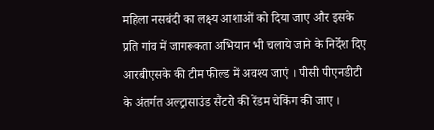महिला नसबंदी का लक्ष्य आशाओं को दिया जाए और इसके प्रति गांव में जागरूकता अभियान भी चलाये जाने के निर्देश दिए आरबीएसके की टीम फील्ड में अवश्य जाएं । पीसी पीएनडीटी के अंतर्गत अल्ट्रासाउंड सैंटरो की रेंडम चेकिंग की जाए ।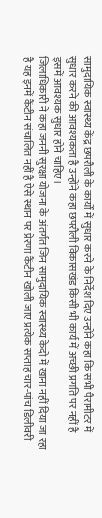सामुदायिक स्वास्थ्य केंद्र छपरौली के कार्यों में सुधार करने के निर्देश दिए उन्होंने कहा कि सभी पैरामीटर में सुधार करने की आवश्यकता है उन्होंने कहा छपरौली विकासखंड किसी भी कार्य में अच्छी प्रगति पर नहीं है इसमें आवश्यक सुधार होने चाहिए।
जिलाधिकारी ने कहा जननी सुरक्षा योजना के अंतर्गत जिन सामुदायिक स्वास्थ्य केदो में खाना नहीं दिया जा रहा है यह इनमें कैंटीन संचालित नहीं है ऐसे स्थान पर प्रेरणा कैंटीन खोली जाए प्रत्येक सप्ताह चार-पांच डिलीवरी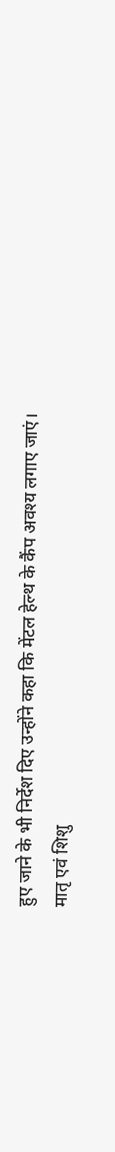हुए जाने के भी निर्देश दिए उन्होंने कहा कि मेंटल हेल्थ के कैंप अवश्य लगाए जाएं।
मातृ एवं शिशु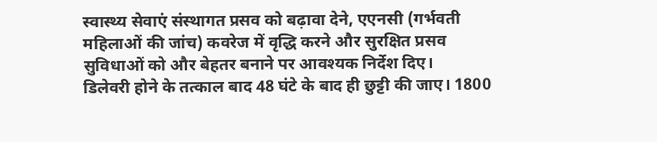स्वास्थ्य सेवाएं संस्थागत प्रसव को बढ़ावा देने, एएनसी (गर्भवती महिलाओं की जांच) कवरेज में वृद्धि करने और सुरक्षित प्रसव सुविधाओं को और बेहतर बनाने पर आवश्यक निर्देश दिए।
डिलेवरी होने के तत्काल बाद 48 घंटे के बाद ही छुट्टी की जाए। 1800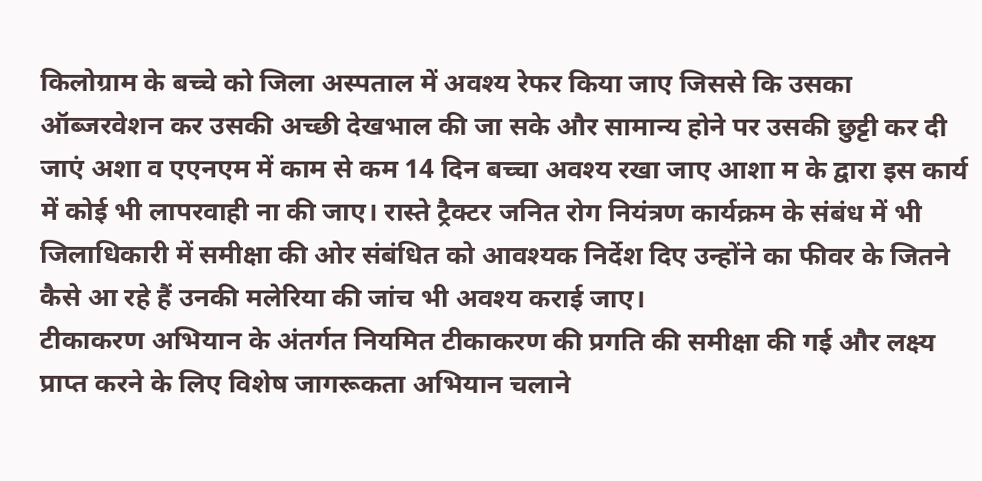किलोग्राम के बच्चे को जिला अस्पताल में अवश्य रेफर किया जाए जिससे कि उसका ऑब्जरवेशन कर उसकी अच्छी देखभाल की जा सके और सामान्य होने पर उसकी छुट्टी कर दी जाएं अशा व एएनएम में काम से कम 14 दिन बच्चा अवश्य रखा जाए आशा म के द्वारा इस कार्य में कोई भी लापरवाही ना की जाए। रास्ते ट्रैक्टर जनित रोग नियंत्रण कार्यक्रम के संबंध में भी जिलाधिकारी में समीक्षा की ओर संबंधित को आवश्यक निर्देश दिए उन्होंने का फीवर के जितने कैसे आ रहे हैं उनकी मलेरिया की जांच भी अवश्य कराई जाए।
टीकाकरण अभियान के अंतर्गत नियमित टीकाकरण की प्रगति की समीक्षा की गई और लक्ष्य प्राप्त करने के लिए विशेष जागरूकता अभियान चलाने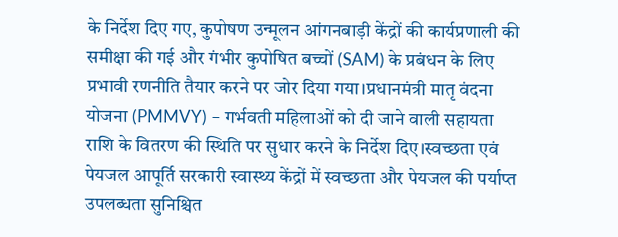के निर्देश दिए गए, कुपोषण उन्मूलन आंगनबाड़ी केंद्रों की कार्यप्रणाली की समीक्षा की गई और गंभीर कुपोषित बच्चों (SAM) के प्रबंधन के लिए प्रभावी रणनीति तैयार करने पर जोर दिया गया।प्रधानमंत्री मातृ वंदना योजना (PMMVY) – गर्भवती महिलाओं को दी जाने वाली सहायता राशि के वितरण की स्थिति पर सुधार करने के निर्देश दिए।स्वच्छता एवं पेयजल आपूर्ति सरकारी स्वास्थ्य केंद्रों में स्वच्छता और पेयजल की पर्याप्त उपलब्धता सुनिश्चित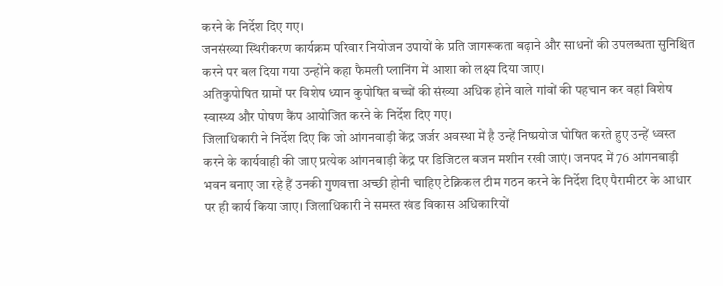करने के निर्देश दिए गए।
जनसंख्या स्थिरीकरण कार्यक्रम परिवार नियोजन उपायों के प्रति जागरूकता बढ़ाने और साधनों की उपलब्धता सुनिश्चित करने पर बल दिया गया उन्होंने कहा फैमली प्लानिंग में आशा को लक्ष्य दिया जाए।
अतिकुपोषित ग्रामों पर विशेष ध्यान कुपोषित बच्चों की संख्या अधिक होने वाले गांवों की पहचान कर वहां विशेष स्वास्थ्य और पोषण कैंप आयोजित करने के निर्देश दिए गए।
जिलाधिकारी ने निर्देश दिए कि जो आंगनवाड़ी केंद्र जर्जर अवस्था में है उन्हें निष्प्रयोज घोषित करते हुए उन्हें ध्वस्त करने के कार्यवाही की जाए प्रत्येक आंगनबाड़ी केंद्र पर डिजिटल बजन मशीन रखी जाएं। जनपद में 76 आंगनबाड़ी भवन बनाए जा रहे हैं उनकी गुणवत्ता अच्छी होनी चाहिए टेक्निकल टीम गठन करने के निर्देश दिए पैरामीटर के आधार पर ही कार्य किया जाए। जिलाधिकारी ने समस्त खंड विकास अधिकारियों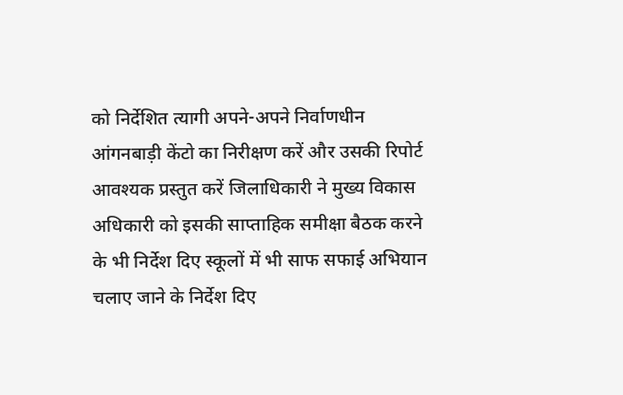को निर्देशित त्यागी अपने-अपने निर्वाणधीन आंगनबाड़ी केंटो का निरीक्षण करें और उसकी रिपोर्ट आवश्यक प्रस्तुत करें जिलाधिकारी ने मुख्य विकास अधिकारी को इसकी साप्ताहिक समीक्षा बैठक करने के भी निर्देश दिए स्कूलों में भी साफ सफाई अभियान चलाए जाने के निर्देश दिए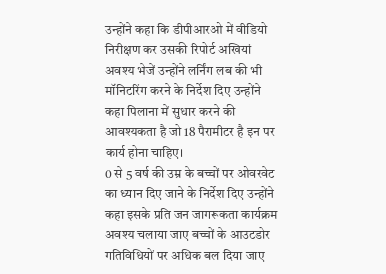उन्होंने कहा कि डीपीआरओ में वीडियो निरीक्षण कर उसकी रिपोर्ट अखियां अवश्य भेजें उन्होंने लर्निंग लब की भी मॉनिटरिंग करने के निर्देश दिए उन्होंने कहा पिलाना में सुधार करने की आवश्यकता है जो 18 पैरामीटर है इन पर कार्य होना चाहिए।
0 से 5 वर्ष की उम्र के बच्चों पर ओवरवेट का ध्यान दिए जाने के निर्देश दिए उन्होंने कहा इसके प्रति जन जागरूकता कार्यक्रम अवश्य चलाया जाए बच्चों के आउटडोर गतिविधियों पर अधिक बल दिया जाए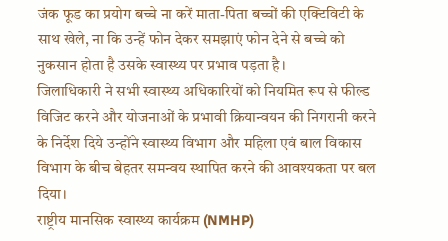जंक फूड का प्रयोग बच्चे ना करें माता-पिता बच्चों की एक्टिविटी के साथ खेले, ना कि उन्हें फोन देकर समझाएं फोन देने से बच्चे को नुकसान होता है उसके स्वास्थ्य पर प्रभाव पड़ता है।
जिलाधिकारी ने सभी स्वास्थ्य अधिकारियों को नियमित रूप से फील्ड विजिट करने और योजनाओं के प्रभावी क्रियान्वयन की निगरानी करने के निर्देश दिये उन्होंने स्वास्थ्य विभाग और महिला एवं बाल विकास विभाग के बीच बेहतर समन्वय स्थापित करने की आवश्यकता पर बल दिया।
राष्ट्रीय मानसिक स्वास्थ्य कार्यक्रम (NMHP)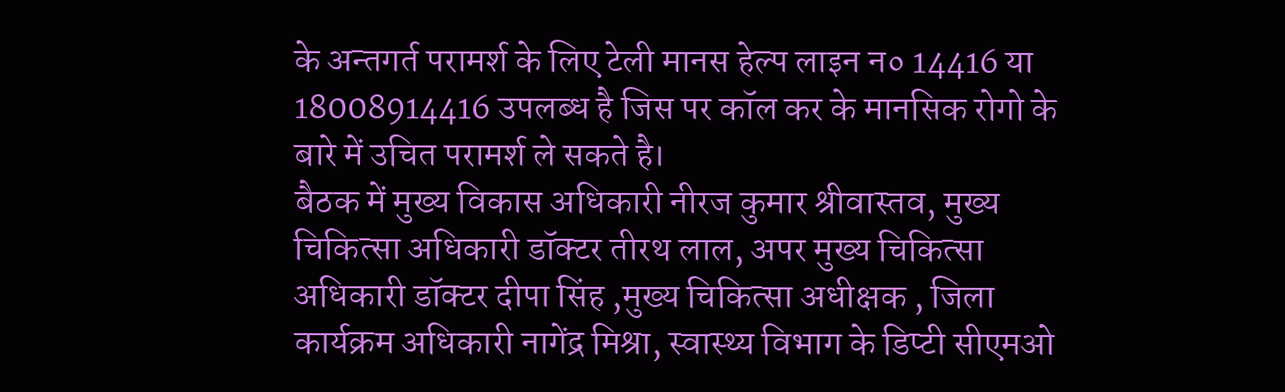के अन्तगर्त परामर्श के लिए टेली मानस हेल्प लाइन न० 14416 या 18008914416 उपलब्ध है जिस पर कॉल कर के मानसिक रोगो के बारे में उचित परामर्श ले सकते है।
बैठक में मुख्य विकास अधिकारी नीरज कुमार श्रीवास्तव, मुख्य चिकित्सा अधिकारी डॉक्टर तीरथ लाल, अपर मुख्य चिकित्सा अधिकारी डॉक्टर दीपा सिंह ,मुख्य चिकित्सा अधीक्षक , जिला कार्यक्रम अधिकारी नागेंद्र मिश्रा, स्वास्थ्य विभाग के डिप्टी सीएमओ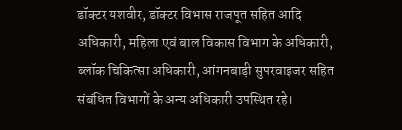डॉक्टर यशवीर, डॉक्टर विभास राजपूत सहित आदि अधिकारी, महिला एवं बाल विकास विभाग के अधिकारी, ब्लॉक चिकित्सा अधिकारी, आंगनबाड़ी सुपरवाइजर सहित संबंधित विभागों के अन्य अधिकारी उपस्थित रहे।